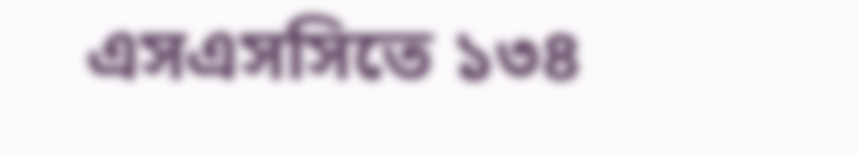এসএসসিতে ১৩৪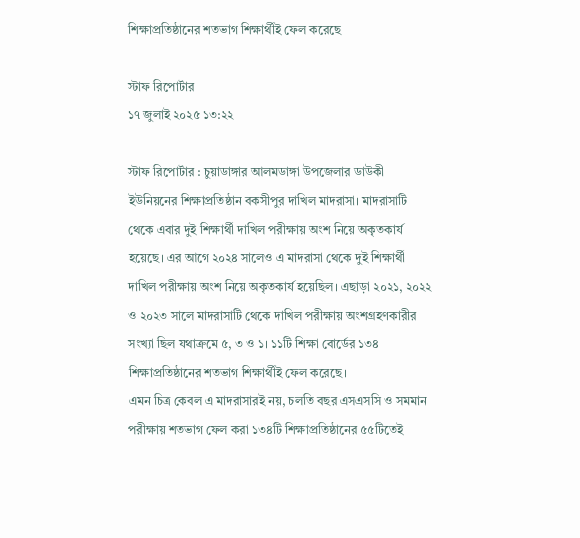শিক্ষাপ্রতিষ্ঠানের শতভাগ শিক্ষার্থীই ফেল করেছে

স্টাফ রিপোর্টার
১৭ জুলাই ২০২৫ ১৩:২২

স্টাফ রিপোর্টার : চুয়াডাঙ্গার আলমডাঙ্গা উপজেলার ডাউকী ইউনিয়নের শিক্ষাপ্রতিষ্ঠান বকসীপুর দাখিল মাদরাসা। মাদরাসাটি থেকে এবার দুই শিক্ষার্থী দাখিল পরীক্ষায় অংশ নিয়ে অকৃতকার্য হয়েছে। এর আগে ২০২৪ সালেও এ মাদরাসা থেকে দুই শিক্ষার্থী দাখিল পরীক্ষায় অংশ নিয়ে অকৃতকার্য হয়েছিল। এছাড়া ২০২১, ২০২২ ও ২০২৩ সালে মাদরাসাটি থেকে দাখিল পরীক্ষায় অংশগ্রহণকারীর সংখ্যা ছিল যথাক্রমে ৫, ৩ ও ১। ১১টি শিক্ষা বোর্ডের ১৩৪ শিক্ষাপ্রতিষ্ঠানের শতভাগ শিক্ষার্থীই ফেল করেছে।
এমন চিত্র কেবল এ মাদরাসারই নয়, চলতি বছর এসএসসি ও সমমান পরীক্ষায় শতভাগ ফেল করা ১৩৪টি শিক্ষাপ্রতিষ্ঠানের ৫৫টিতেই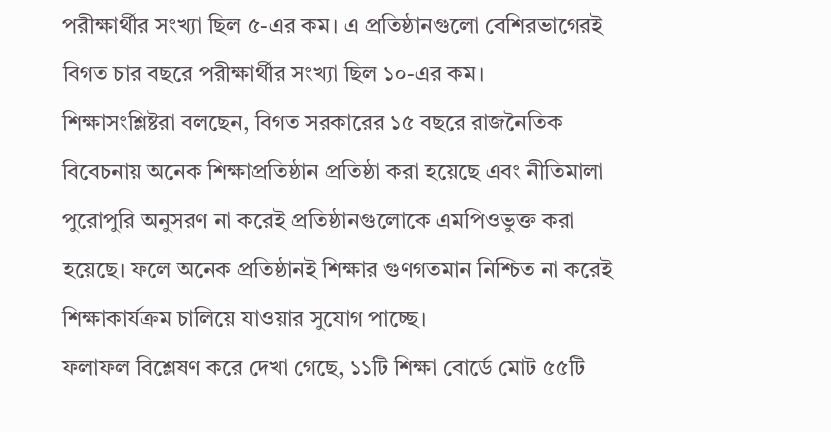পরীক্ষার্থীর সংখ্যা ছিল ৫-এর কম। এ প্রতিষ্ঠানগুলো বেশিরভাগেরই বিগত চার বছরে পরীক্ষার্থীর সংখ্যা ছিল ১০-এর কম।
শিক্ষাসংশ্লিষ্টরা বলছেন, বিগত সরকারের ১৫ বছরে রাজনৈতিক বিবেচনায় অনেক শিক্ষাপ্রতিষ্ঠান প্রতিষ্ঠা করা হয়েছে এবং নীতিমালা পুরোপুরি অনুসরণ না করেই প্রতিষ্ঠানগুলোকে এমপিওভুক্ত করা হয়েছে। ফলে অনেক প্রতিষ্ঠানই শিক্ষার গুণগতমান নিশ্চিত না করেই শিক্ষাকার্যক্রম চালিয়ে যাওয়ার সুযোগ পাচ্ছে।
ফলাফল বিশ্লেষণ করে দেখা গেছে, ১১টি শিক্ষা বোর্ডে মোট ৫৫টি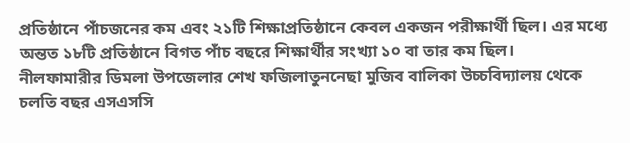প্রতিষ্ঠানে পাঁচজনের কম এবং ২১টি শিক্ষাপ্রতিষ্ঠানে কেবল একজন পরীক্ষার্থী ছিল। এর মধ্যে অন্তত ১৮টি প্রতিষ্ঠানে বিগত পাঁচ বছরে শিক্ষার্থীর সংখ্যা ১০ বা তার কম ছিল।
নীলফামারীর ডিমলা উপজেলার শেখ ফজিলাতুননেছা মুজিব বালিকা উচ্চবিদ্যালয় থেকে চলতি বছর এসএসসি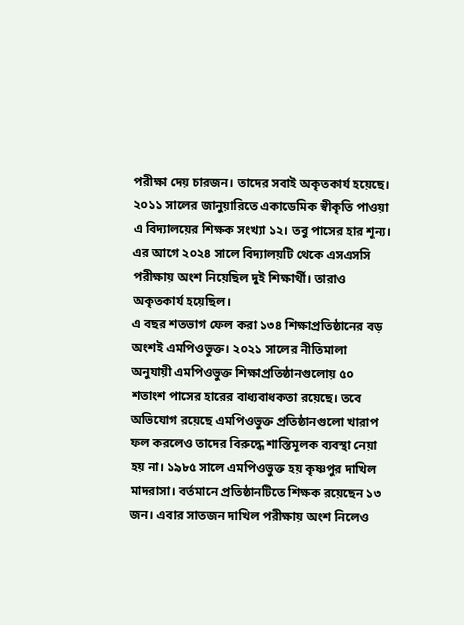পরীক্ষা দেয় চারজন। তাদের সবাই অকৃতকার্য হয়েছে। ২০১১ সালের জানুয়ারিতে একাডেমিক স্বীকৃতি পাওয়া এ বিদ্যালয়ের শিক্ষক সংখ্যা ১২। তবু পাসের হার শূন্য। এর আগে ২০২৪ সালে বিদ্যালয়টি থেকে এসএসসি পরীক্ষায় অংশ নিয়েছিল দুই শিক্ষার্থী। তারাও অকৃতকার্য হয়েছিল।
এ বছর শতভাগ ফেল করা ১৩৪ শিক্ষাপ্রতিষ্ঠানের বড় অংশই এমপিওভুক্ত। ২০২১ সালের নীতিমালা অনুযায়ী এমপিওভুক্ত শিক্ষাপ্রতিষ্ঠানগুলোয় ৫০ শতাংশ পাসের হারের বাধ্যবাধকতা রয়েছে। তবে অভিযোগ রয়েছে এমপিওভুক্ত প্রতিষ্ঠানগুলো খারাপ ফল করলেও তাদের বিরুদ্ধে শাস্তিমূলক ব্যবস্থা নেয়া হয় না। ১৯৮৫ সালে এমপিওভুক্ত হয় কৃষ্ণপুর দাখিল মাদরাসা। বর্তমানে প্রতিষ্ঠানটিতে শিক্ষক রয়েছেন ১৩ জন। এবার সাতজন দাখিল পরীক্ষায় অংশ নিলেও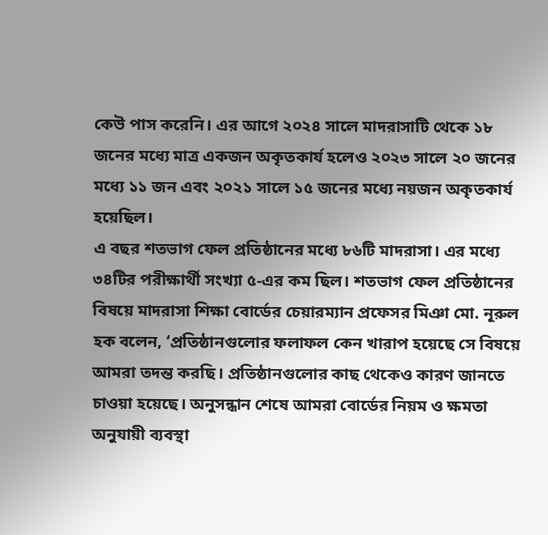কেউ পাস করেনি। এর আগে ২০২৪ সালে মাদরাসাটি থেকে ১৮ জনের মধ্যে মাত্র একজন অকৃতকার্য হলেও ২০২৩ সালে ২০ জনের মধ্যে ১১ জন এবং ২০২১ সালে ১৫ জনের মধ্যে নয়জন অকৃতকার্য হয়েছিল।
এ বছর শতভাগ ফেল প্রতিষ্ঠানের মধ্যে ৮৬টি মাদরাসা। এর মধ্যে ৩৪টির পরীক্ষার্থী সংখ্যা ৫-এর কম ছিল। শতভাগ ফেল প্রতিষ্ঠানের বিষয়ে মাদরাসা শিক্ষা বোর্ডের চেয়ারম্যান প্রফেসর মিঞা মো. নূরুল হক বলেন, ‘প্রতিষ্ঠানগুলোর ফলাফল কেন খারাপ হয়েছে সে বিষয়ে আমরা তদন্ত করছি। প্রতিষ্ঠানগুলোর কাছ থেকেও কারণ জানতে চাওয়া হয়েছে। অনুসন্ধান শেষে আমরা বোর্ডের নিয়ম ও ক্ষমতা অনুযায়ী ব্যবস্থা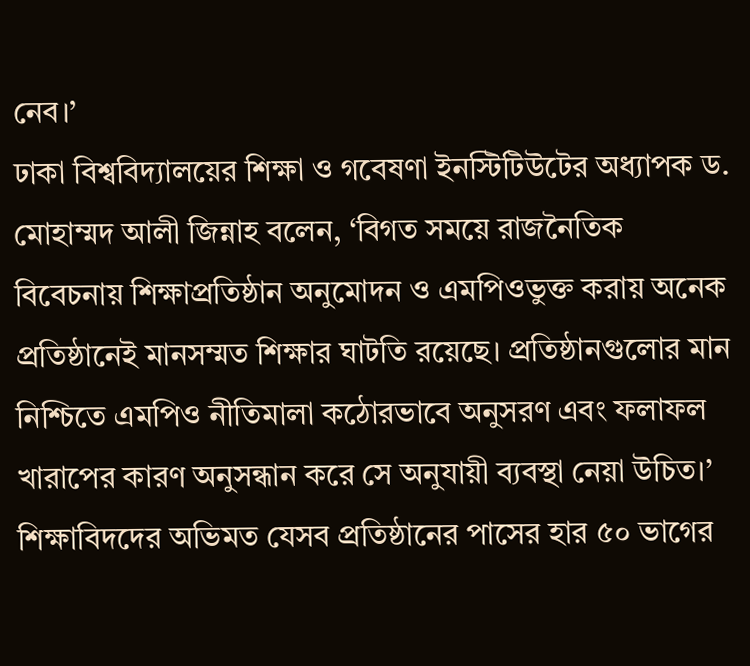নেব।’
ঢাকা বিশ্ববিদ্যালয়ের শিক্ষা ও গবেষণা ইনস্টিটিউটের অধ্যাপক ড. মোহাম্মদ আলী জিন্নাহ বলেন, ‘বিগত সময়ে রাজনৈতিক বিবেচনায় শিক্ষাপ্রতিষ্ঠান অনুমোদন ও এমপিওভুক্ত করায় অনেক প্রতিষ্ঠানেই মানসম্মত শিক্ষার ঘাটতি রয়েছে। প্রতিষ্ঠানগুলোর মান নিশ্চিতে এমপিও নীতিমালা কঠোরভাবে অনুসরণ এবং ফলাফল খারাপের কারণ অনুসন্ধান করে সে অনুযায়ী ব্যবস্থা নেয়া উচিত।’
শিক্ষাবিদদের অভিমত যেসব প্রতিষ্ঠানের পাসের হার ৫০ ভাগের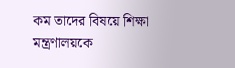কম তাদের বিষয়ে শিক্ষা মন্ত্রণালয়কে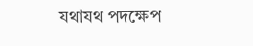যথাযথ পদক্ষেপ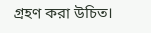গ্রহণ করা উচিত।